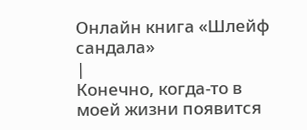Онлайн книга «Шлейф сандала»
|
Конечно, когда-то в моей жизни появится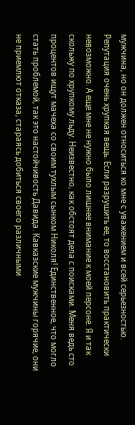мужчина, но он должен относиться ко мне с уважением и всей серьезностью. Репутация очень хрупкая вещь. Если разрушить ее, то восстановить практически невозможно. А еще мне не нужно было лишнее внимание к моей персоне. Я и так скольжу по хрупкому льду. Неизвестно, как обстоят дела с поисками. Меня ведь сто процентов ищут мачеха со своим тухлым сынком Николя! Единственное, что могло стать проблемой, так это настойчивость Давида. Кавказские мужчины горячие, они не приемлют отказа, стараясь добиться своего различными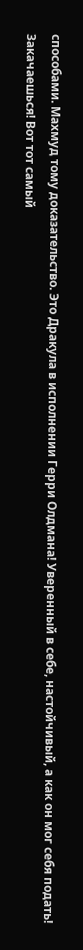способами. Махмуд тому доказательство. Это Дракула в исполнении Герри Олдмана! Уверенный в себе, настойчивый, а как он мог себя подать! Закачаешься! Вот тот самый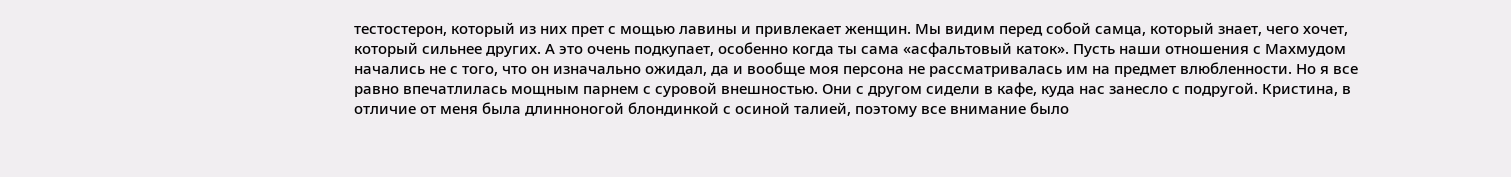тестостерон, который из них прет с мощью лавины и привлекает женщин. Мы видим перед собой самца, который знает, чего хочет, который сильнее других. А это очень подкупает, особенно когда ты сама «асфальтовый каток». Пусть наши отношения с Махмудом начались не с того, что он изначально ожидал, да и вообще моя персона не рассматривалась им на предмет влюбленности. Но я все равно впечатлилась мощным парнем с суровой внешностью. Они с другом сидели в кафе, куда нас занесло с подругой. Кристина, в отличие от меня была длинноногой блондинкой с осиной талией, поэтому все внимание было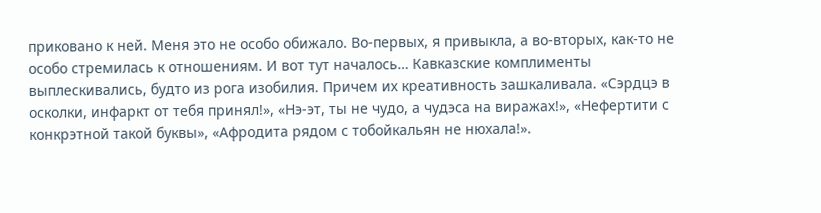приковано к ней. Меня это не особо обижало. Во-первых, я привыкла, а во-вторых, как-то не особо стремилась к отношениям. И вот тут началось… Кавказские комплименты выплескивались, будто из рога изобилия. Причем их креативность зашкаливала. «Сэрдцэ в осколки, инфаркт от тебя принял!», «Нэ-эт, ты не чудо, а чудэса на виражах!», «Нефертити с конкрэтной такой буквы», «Афродита рядом с тобойкальян не нюхала!».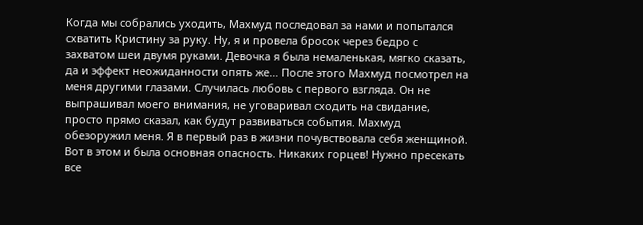Когда мы собрались уходить, Махмуд последовал за нами и попытался схватить Кристину за руку. Ну, я и провела бросок через бедро с захватом шеи двумя руками. Девочка я была немаленькая, мягко сказать, да и эффект неожиданности опять же… После этого Махмуд посмотрел на меня другими глазами. Случилась любовь с первого взгляда. Он не выпрашивал моего внимания, не уговаривал сходить на свидание, просто прямо сказал, как будут развиваться события. Махмуд обезоружил меня. Я в первый раз в жизни почувствовала себя женщиной. Вот в этом и была основная опасность. Никаких горцев! Нужно пресекать все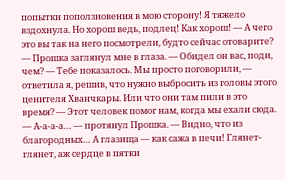попытки поползновения в мою сторону! Я тяжело вздохнула. Но хорош ведь, подлец! Как хорош! — А чего это вы так на него посмотрели, будто сейчас отоварите? — Прошка заглянул мне в глаза. — Обидел он вас, поди, чем? — Тебе показалось. Мы просто поговорили, — ответила я, решив, что нужно выбросить из головы этого ценителя Хванчкары. Или что они там пили в это время? — Этот человек помог нам, когда мы ехали сюда. — А-а-а-а… — протянул Прошка. — Видно, что из благородных… А глазища — как сажа в печи! Глянет-глянет, аж сердце в пятки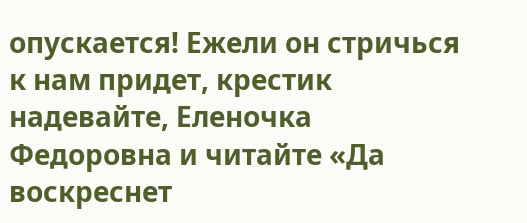опускается! Ежели он стричься к нам придет, крестик надевайте, Еленочка Федоровна и читайте «Да воскреснет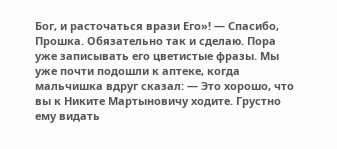Бог, и расточаться врази Его»! — Спасибо, Прошка. Обязательно так и сделаю. Пора уже записывать его цветистые фразы. Мы уже почти подошли к аптеке, когда мальчишка вдруг сказал: — Это хорошо, что вы к Никите Мартыновичу ходите. Грустно ему видать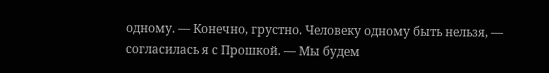одному. — Конечно, грустно. Человеку одному быть нельзя, — согласилась я с Прошкой. — Мы будем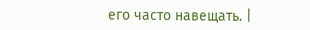его часто навещать. |